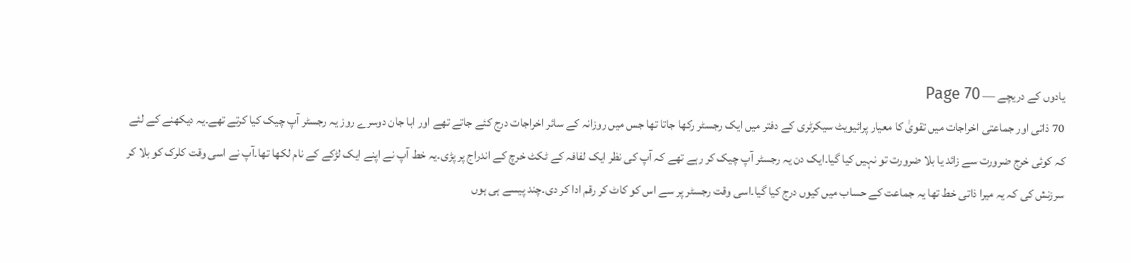یادوں کے دریچے — Page 70
70 ذاتی اور جماعتی اخراجات میں تقویٰ کا معیار پرائیویٹ سیکرٹری کے دفتر میں ایک رجسٹر رکھا جاتا تھا جس میں روزانہ کے سائر اخراجات درج کئے جاتے تھے اور ابا جان دوسرے روز یہ رجسٹر آپ چیک کیا کرتے تھے۔یہ دیکھنے کے لئے کہ کوئی خرج ضرورت سے زائد یا بلا ضرورت تو نہیں کیا گیا۔ایک دن یہ رجسٹر آپ چیک کر رہے تھے کہ آپ کی نظر ایک لفافہ کے ٹکٹ خرچ کے اندراج پر پڑی۔یہ خط آپ نے اپنے ایک لڑکے کے نام لکھا تھا۔آپ نے اسی وقت کلرک کو بلا کر سرزنش کی کہ یہ میرا ذاتی خط تھا یہ جماعت کے حساب میں کیوں درج کیا گیا۔اسی وقت رجسٹر پر سے اس کو کاٹ کر رقم ادا کر دی۔چند پیسے ہی ہوں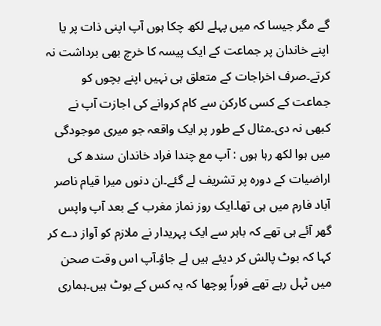گے مگر جیسا کہ میں پہلے لکھ چکا ہوں آپ اپنی ذات پر یا اپنے خاندان پر جماعت کے ایک پیسہ کا خرچ بھی برداشت نہ کرتے۔صرف اخراجات کے متعلق ہی نہیں اپنے بچوں کو جماعت کے کسی کارکن سے کام کروانے کی اجازت آپ نے کبھی نہ دی۔مثال کے طور پر ایک واقعہ جو میری موجودگی میں ہوا لکھ رہا ہوں : آپ مع چندا فراد خاندان سندھ کی اراضیات کے دورہ پر تشریف لے گئے۔ان دنوں میرا قیام ناصر آباد فارم میں ہی تھا۔ایک روز نماز مغرب کے بعد آپ واپس گھر آئے ہی تھے کہ باہر سے ایک پہریدار نے ملازم کو آواز دے کر کہا کہ بوٹ پالش کر دیئے ہیں لے جاؤ۔آپ اس وقت صحن میں ٹہل رہے تھے فوراً پوچھا کہ یہ کس کے بوٹ ہیں۔ہماری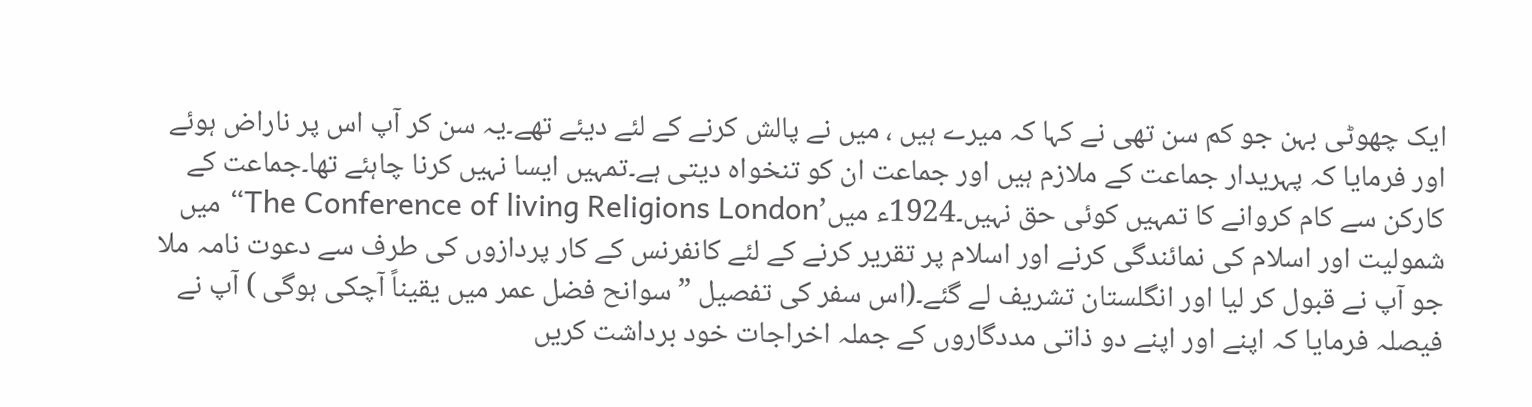ایک چھوٹی بہن جو کم سن تھی نے کہا کہ میرے ہیں ، میں نے پالش کرنے کے لئے دیئے تھے۔یہ سن کر آپ اس پر ناراض ہوئے اور فرمایا کہ پہریدار جماعت کے ملازم ہیں اور جماعت ان کو تنخواہ دیتی ہے۔تمہیں ایسا نہیں کرنا چاہئے تھا۔جماعت کے کارکن سے کام کروانے کا تمہیں کوئی حق نہیں۔1924ء میں’The Conference of living Religions London“ میں شمولیت اور اسلام کی نمائندگی کرنے اور اسلام پر تقریر کرنے کے لئے کانفرنس کے کار پردازوں کی طرف سے دعوت نامہ ملا جو آپ نے قبول کر لیا اور انگلستان تشریف لے گئے۔(اس سفر کی تفصیل ”سوانح فضل عمر میں یقیناً آچکی ہوگی ) آپ نے فیصلہ فرمایا کہ اپنے اور اپنے دو ذاتی مددگاروں کے جملہ اخراجات خود برداشت کریں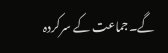گے۔جماعت کے سرکردہ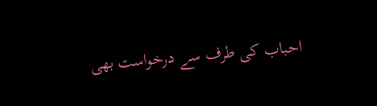احباب کی طرف سے درخواست بھی